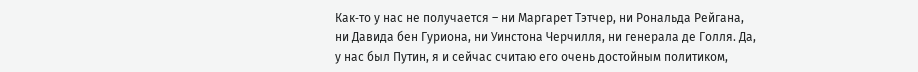Как‑то у нас не получается – ни Маргарет Тэтчер, ни Рональда Рейгана, ни Давида бен Гуриона, ни Уинстона Черчилля, ни генерала де Голля. Да, у нас был Путин, я и сейчас считаю его очень достойным политиком,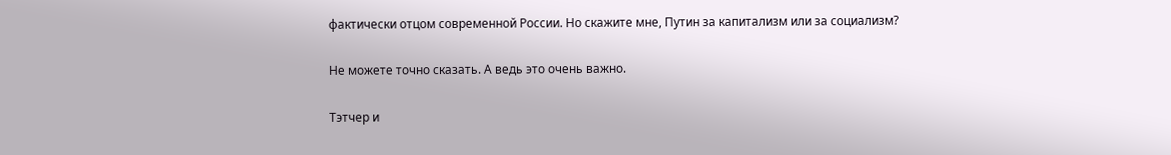фактически отцом современной России. Но скажите мне, Путин за капитализм или за социализм?

Не можете точно сказать. А ведь это очень важно.

Тэтчер и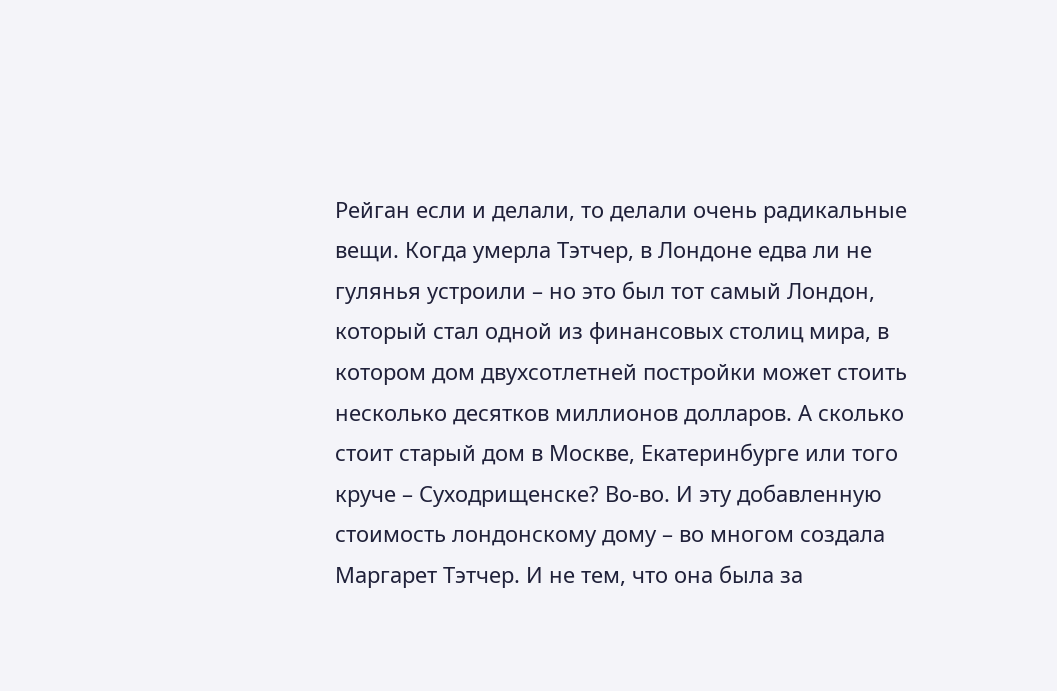Рейган если и делали, то делали очень радикальные вещи. Когда умерла Тэтчер, в Лондоне едва ли не гулянья устроили – но это был тот самый Лондон, который стал одной из финансовых столиц мира, в котором дом двухсотлетней постройки может стоить несколько десятков миллионов долларов. А сколько стоит старый дом в Москве, Екатеринбурге или того круче – Суходрищенске? Во‑во. И эту добавленную стоимость лондонскому дому – во многом создала Маргарет Тэтчер. И не тем, что она была за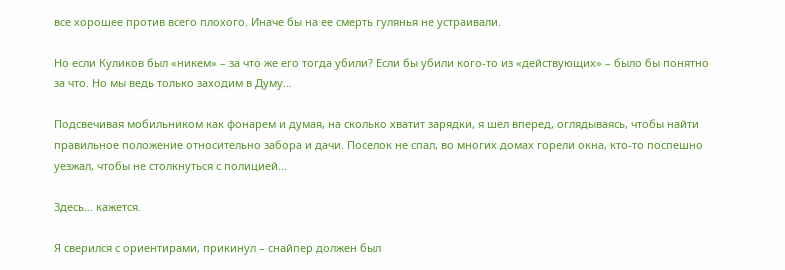все хорошее против всего плохого. Иначе бы на ее смерть гулянья не устраивали.

Но если Куликов был «никем» – за что же его тогда убили? Если бы убили кого‑то из «действующих» – было бы понятно за что. Но мы ведь только заходим в Думу…

Подсвечивая мобильником как фонарем и думая, на сколько хватит зарядки, я шел вперед, оглядываясь, чтобы найти правильное положение относительно забора и дачи. Поселок не спал, во многих домах горели окна, кто‑то поспешно уезжал, чтобы не столкнуться с полицией…

Здесь… кажется.

Я сверился с ориентирами, прикинул – снайпер должен был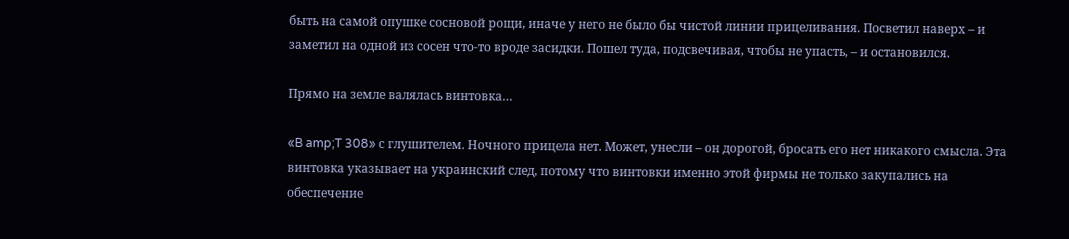быть на самой опушке сосновой рощи, иначе у него не было бы чистой линии прицеливания. Посветил наверх – и заметил на одной из сосен что‑то вроде засидки. Пошел туда, подсвечивая, чтобы не упасть, – и остановился.

Прямо на земле валялась винтовка…

«B amp;T 308» с глушителем. Ночного прицела нет. Может, унесли – он дорогой, бросать его нет никакого смысла. Эта винтовка указывает на украинский след, потому что винтовки именно этой фирмы не только закупались на обеспечение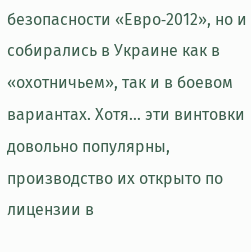безопасности «Евро‑2012», но и собирались в Украине как в «охотничьем», так и в боевом вариантах. Хотя… эти винтовки довольно популярны, производство их открыто по лицензии в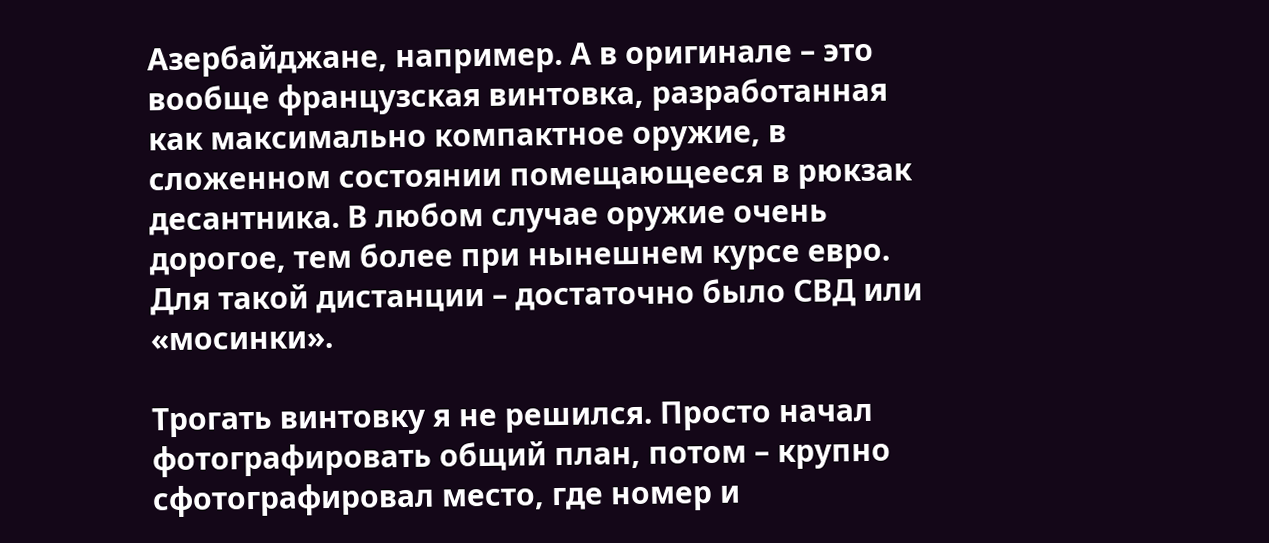Азербайджане, например. А в оригинале – это вообще французская винтовка, разработанная как максимально компактное оружие, в сложенном состоянии помещающееся в рюкзак десантника. В любом случае оружие очень дорогое, тем более при нынешнем курсе евро. Для такой дистанции – достаточно было СВД или «мосинки».

Трогать винтовку я не решился. Просто начал фотографировать общий план, потом – крупно сфотографировал место, где номер и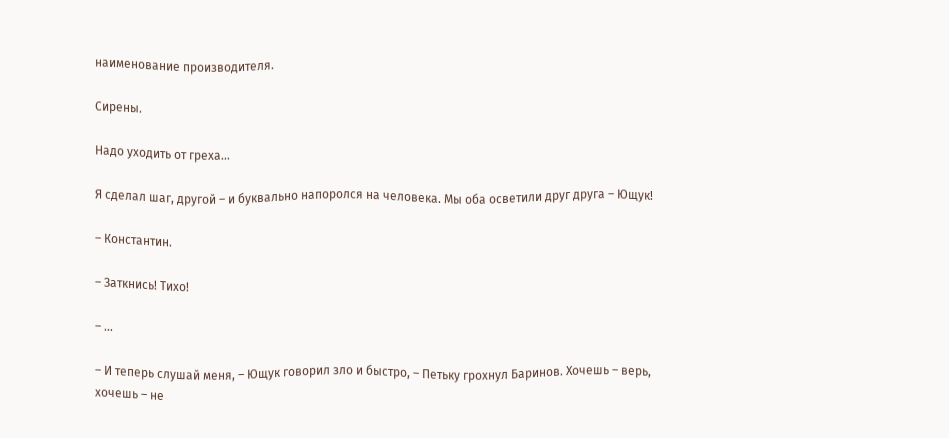наименование производителя.

Сирены.

Надо уходить от греха…

Я сделал шаг, другой – и буквально напоролся на человека. Мы оба осветили друг друга – Ющук!

– Константин.

– Заткнись! Тихо!

– …

– И теперь слушай меня, – Ющук говорил зло и быстро, – Петьку грохнул Баринов. Хочешь – верь, хочешь – не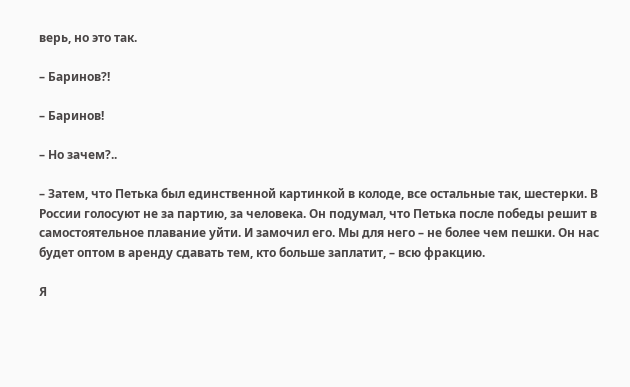верь, но это так.

– Баринов?!

– Баринов!

– Но зачем?..

– Затем, что Петька был единственной картинкой в колоде, все остальные так, шестерки. В России голосуют не за партию, за человека. Он подумал, что Петька после победы решит в самостоятельное плавание уйти. И замочил его. Мы для него – не более чем пешки. Он нас будет оптом в аренду сдавать тем, кто больше заплатит, – всю фракцию.

Я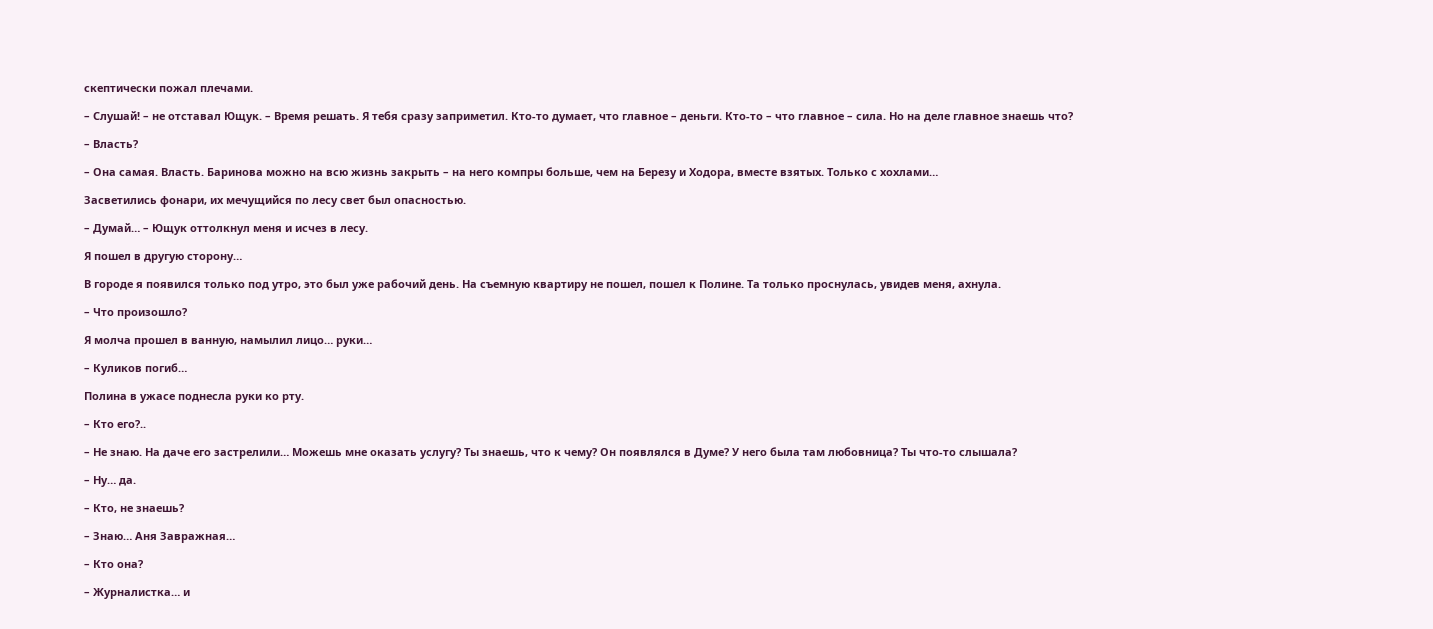скептически пожал плечами.

– Слушай! – не отставал Ющук. – Время решать. Я тебя сразу заприметил. Кто‑то думает, что главное – деньги. Кто‑то – что главное – сила. Но на деле главное знаешь что?

– Власть?

– Она самая. Власть. Баринова можно на всю жизнь закрыть – на него компры больше, чем на Березу и Ходора, вместе взятых. Только с хохлами…

Засветились фонари, их мечущийся по лесу свет был опасностью.

– Думай… – Ющук оттолкнул меня и исчез в лесу.

Я пошел в другую сторону…

В городе я появился только под утро, это был уже рабочий день. На съемную квартиру не пошел, пошел к Полине. Та только проснулась, увидев меня, ахнула.

– Что произошло?

Я молча прошел в ванную, намылил лицо… руки…

– Куликов погиб…

Полина в ужасе поднесла руки ко рту.

– Кто его?..

– Не знаю. На даче его застрелили… Можешь мне оказать услугу? Ты знаешь, что к чему? Он появлялся в Думе? У него была там любовница? Ты что‑то слышала?

– Ну… да.

– Кто, не знаешь?

– Знаю… Аня Завражная…

– Кто она?

– Журналистка… и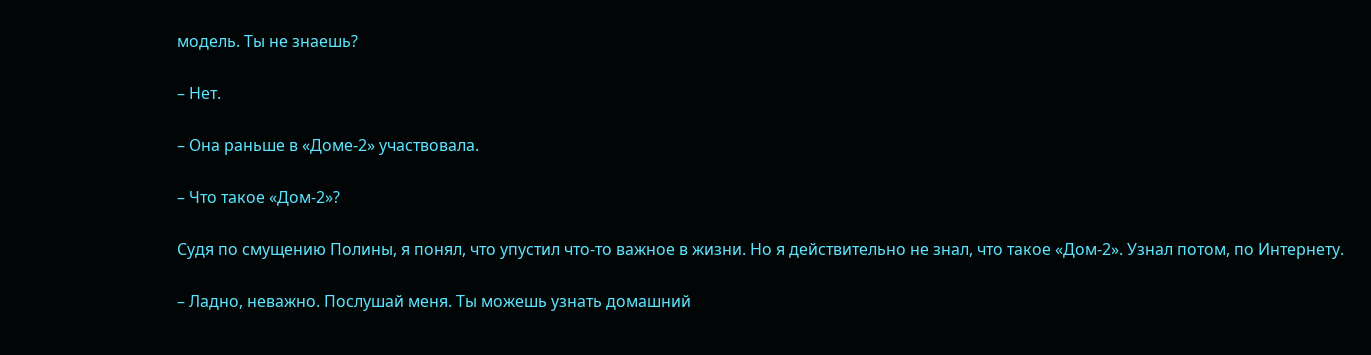модель. Ты не знаешь?

– Нет.

– Она раньше в «Доме‑2» участвовала.

– Что такое «Дом‑2»?

Судя по смущению Полины, я понял, что упустил что‑то важное в жизни. Но я действительно не знал, что такое «Дом‑2». Узнал потом, по Интернету.

– Ладно, неважно. Послушай меня. Ты можешь узнать домашний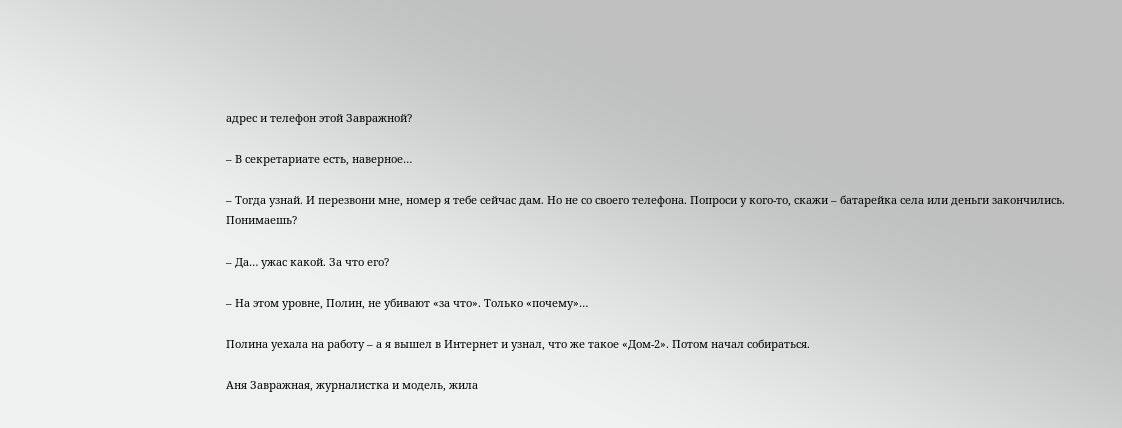адрес и телефон этой Завражной?

– В секретариате есть, наверное…

– Тогда узнай. И перезвони мне, номер я тебе сейчас дам. Но не со своего телефона. Попроси у кого‑то, скажи – батарейка села или деньги закончились. Понимаешь?

– Да… ужас какой. За что его?

– На этом уровне, Полин, не убивают «за что». Только «почему»…

Полина уехала на работу – а я вышел в Интернет и узнал, что же такое «Дом‑2». Потом начал собираться.

Аня Завражная, журналистка и модель, жила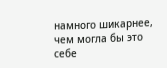намного шикарнее, чем могла бы это себе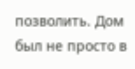позволить. Дом был не просто в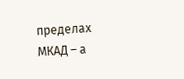пределах МКАД – а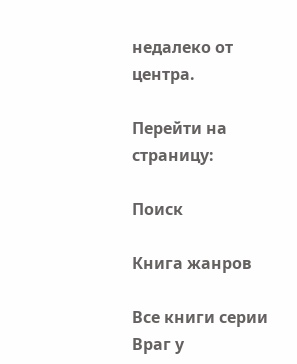недалеко от центра.

Перейти на страницу:

Поиск

Книга жанров

Все книги серии Враг у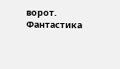ворот. Фантастика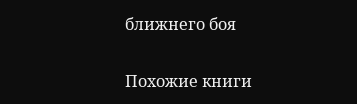ближнего боя

Похожие книги